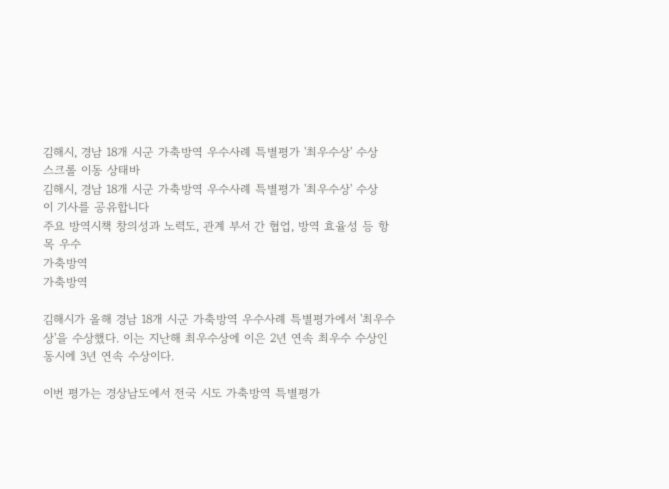김해시, 경남 18개 시군 가축방역 우수사례 특별평가 '최우수상' 수상
스크롤 이동 상태바
김해시, 경남 18개 시군 가축방역 우수사례 특별평가 '최우수상' 수상
이 기사를 공유합니다
주요 방역시책 창의성과 노력도, 관계 부서 간 협업, 방역 효율성 등 항목 우수
가축방역
가축방역

김해시가 올해 경남 18개 시군 가축방역 우수사례 특별평가에서 '최우수상'을 수상했다. 이는 지난해 최우수상에 이은 2년 연속 최우수 수상인 동시에 3년 연속 수상이다.

이번 평가는 경상남도에서 전국 시도 가축방역 특별평가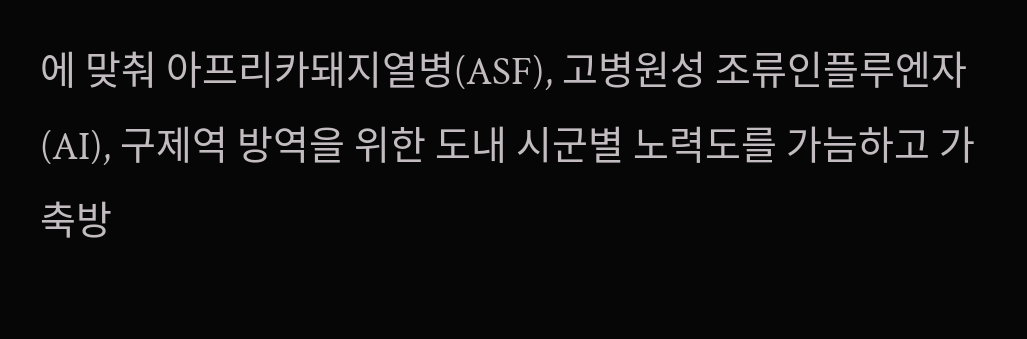에 맞춰 아프리카돼지열병(ASF), 고병원성 조류인플루엔자(AI), 구제역 방역을 위한 도내 시군별 노력도를 가늠하고 가축방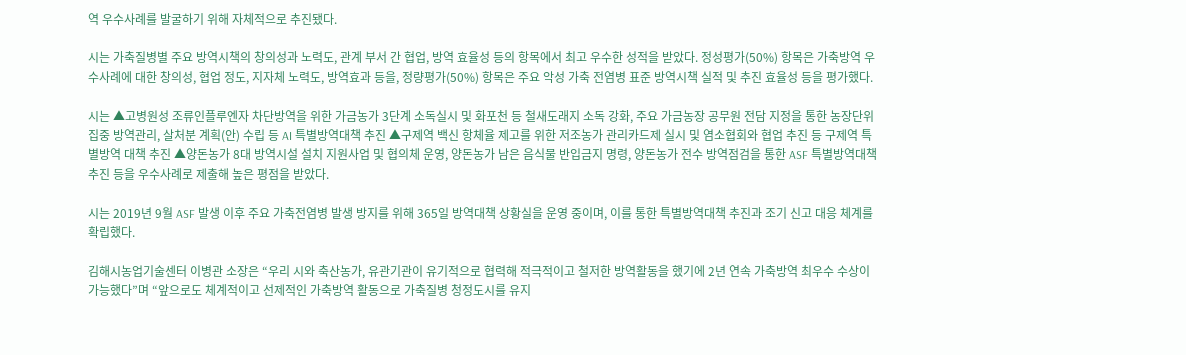역 우수사례를 발굴하기 위해 자체적으로 추진됐다.

시는 가축질병별 주요 방역시책의 창의성과 노력도, 관계 부서 간 협업, 방역 효율성 등의 항목에서 최고 우수한 성적을 받았다. 정성평가(50%) 항목은 가축방역 우수사례에 대한 창의성, 협업 정도, 지자체 노력도, 방역효과 등을, 정량평가(50%) 항목은 주요 악성 가축 전염병 표준 방역시책 실적 및 추진 효율성 등을 평가했다.

시는 ▲고병원성 조류인플루엔자 차단방역을 위한 가금농가 3단계 소독실시 및 화포천 등 철새도래지 소독 강화, 주요 가금농장 공무원 전담 지정을 통한 농장단위 집중 방역관리, 살처분 계획(안) 수립 등 AI 특별방역대책 추진 ▲구제역 백신 항체율 제고를 위한 저조농가 관리카드제 실시 및 염소협회와 협업 추진 등 구제역 특별방역 대책 추진 ▲양돈농가 8대 방역시설 설치 지원사업 및 협의체 운영, 양돈농가 남은 음식물 반입금지 명령, 양돈농가 전수 방역점검을 통한 ASF 특별방역대책 추진 등을 우수사례로 제출해 높은 평점을 받았다.

시는 2019년 9월 ASF 발생 이후 주요 가축전염병 발생 방지를 위해 365일 방역대책 상황실을 운영 중이며, 이를 통한 특별방역대책 추진과 조기 신고 대응 체계를 확립했다.

김해시농업기술센터 이병관 소장은 “우리 시와 축산농가, 유관기관이 유기적으로 협력해 적극적이고 철저한 방역활동을 했기에 2년 연속 가축방역 최우수 수상이 가능했다”며 “앞으로도 체계적이고 선제적인 가축방역 활동으로 가축질병 청정도시를 유지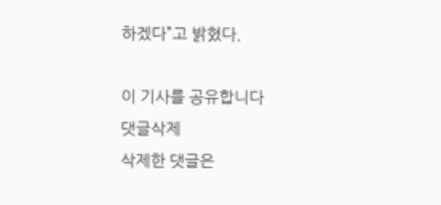하겠다”고 밝혔다.

이 기사를 공유합니다
댓글삭제
삭제한 댓글은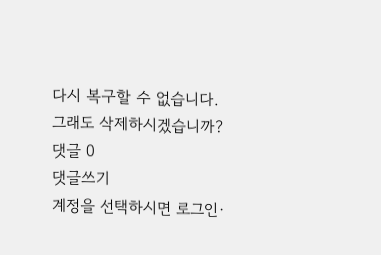다시 복구할 수 없습니다.
그래도 삭제하시겠습니까?
댓글 0
댓글쓰기
계정을 선택하시면 로그인·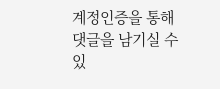계정인증을 통해
댓글을 남기실 수 있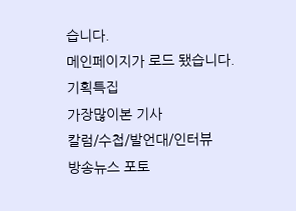습니다.
메인페이지가 로드 됐습니다.
기획특집
가장많이본 기사
칼럼/수첩/발언대/인터뷰
방송뉴스 포토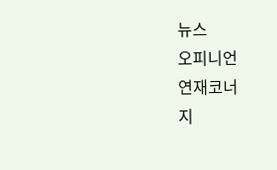뉴스
오피니언
연재코너
지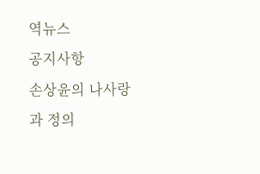역뉴스
공지사항
손상윤의 나사랑과 정의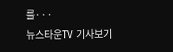를···
뉴스타운TV 기사보기